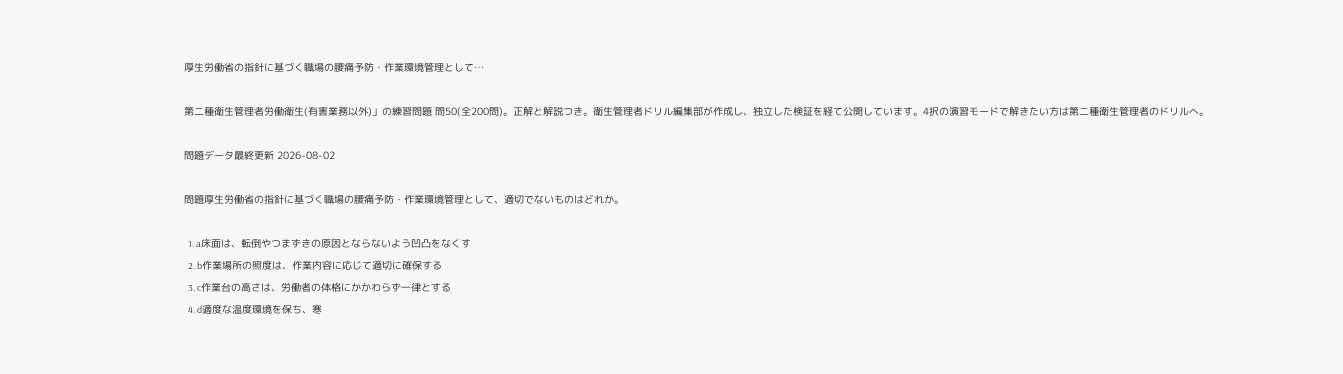厚生労働省の指針に基づく職場の腰痛予防・作業環境管理として…

第二種衛生管理者労働衛生(有害業務以外)」の練習問題 問50(全200問)。正解と解説つき。衛生管理者ドリル編集部が作成し、独立した検証を経て公開しています。4択の演習モードで解きたい方は第二種衛生管理者のドリルへ。

問題データ最終更新 2026-08-02

問題厚生労働省の指針に基づく職場の腰痛予防・作業環境管理として、適切でないものはどれか。

  1. a床面は、転倒やつまずきの原因とならないよう凹凸をなくす
  2. b作業場所の照度は、作業内容に応じて適切に確保する
  3. c作業台の高さは、労働者の体格にかかわらず一律とする
  4. d適度な温度環境を保ち、寒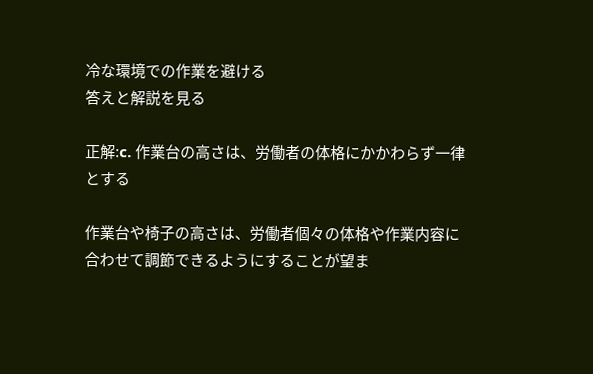冷な環境での作業を避ける
答えと解説を見る

正解:c. 作業台の高さは、労働者の体格にかかわらず一律とする

作業台や椅子の高さは、労働者個々の体格や作業内容に合わせて調節できるようにすることが望ま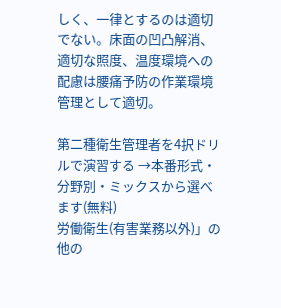しく、一律とするのは適切でない。床面の凹凸解消、適切な照度、温度環境への配慮は腰痛予防の作業環境管理として適切。

第二種衛生管理者を4択ドリルで演習する →本番形式・分野別・ミックスから選べます(無料)
労働衛生(有害業務以外)」の他の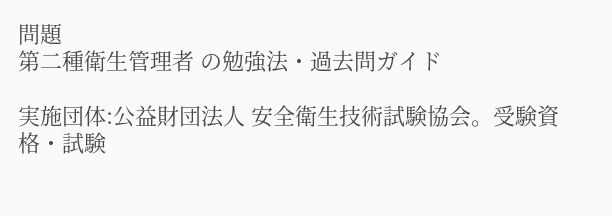問題
第二種衛生管理者 の勉強法・過去問ガイド

実施団体:公益財団法人 安全衛生技術試験協会。受験資格・試験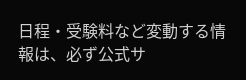日程・受験料など変動する情報は、必ず公式サ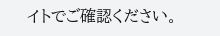イトでご確認ください。